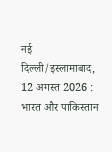नई दिल्ली/इस्लामाबाद, 12 अगस्त 2026 : भारत और पाकिस्तान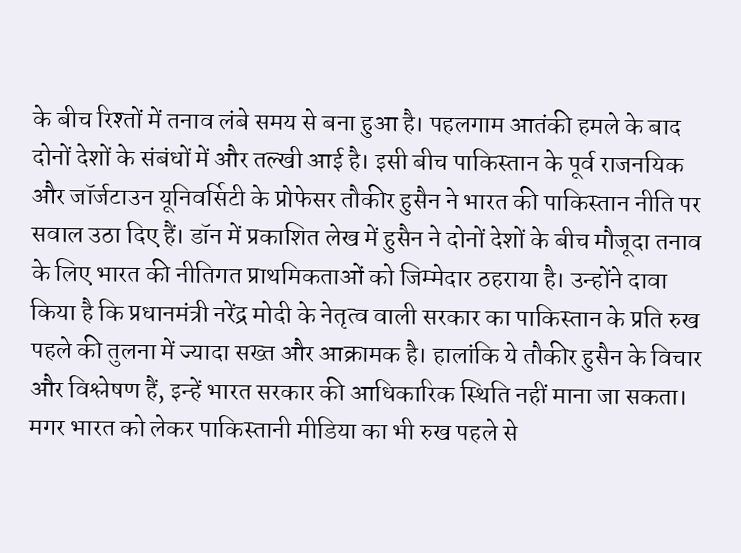के बीच रिश्तों में तनाव लंबे समय से बना हुआ है। पहलगाम आतंकी हमले के बाद दोनों देशों के संबंधों में और तल्खी आई है। इसी बीच पाकिस्तान के पूर्व राजनयिक और जॉर्जटाउन यूनिवर्सिटी के प्रोफेसर तौकीर हुसैन ने भारत की पाकिस्तान नीति पर सवाल उठा दिए हैं। डॉन में प्रकाशित लेख में हुसैन ने दोनों देशों के बीच मौजूदा तनाव के लिए भारत की नीतिगत प्राथमिकताओं को जिम्मेदार ठहराया है। उन्होंने दावा किया है कि प्रधानमंत्री नरेंद्र मोदी के नेतृत्व वाली सरकार का पाकिस्तान के प्रति रुख पहले की तुलना में ज्यादा सख्त और आक्रामक है। हालांकि ये तौकीर हुसैन के विचार और विश्लेषण हैं, इन्हें भारत सरकार की आधिकारिक स्थिति नहीं माना जा सकता। मगर भारत को लेकर पाकिस्तानी मीडिया का भी रुख पहले से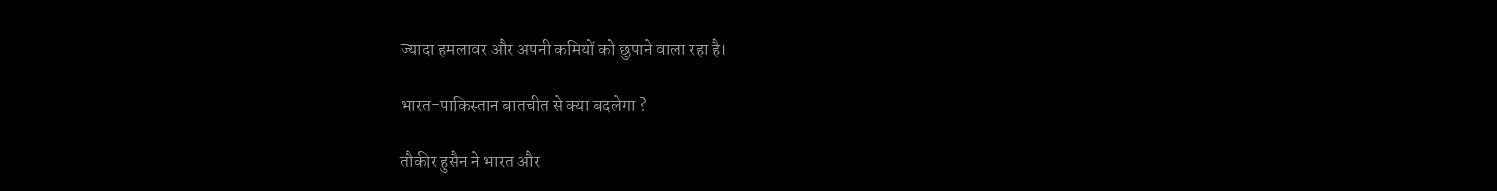ज्यादा हमलावर और अपनी कमियों को छुपाने वाला रहा है।

भारत-पाकिस्तान बातचीत से क्या बदलेगा ?

तौकीर हुसैन ने भारत और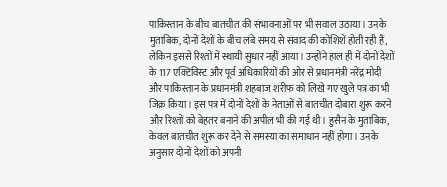पाकिस्तान के बीच बातचीत की संभावनाओं पर भी सवाल उठाया। उनके मुताबिक, दोनों देशों के बीच लंबे समय से संवाद की कोशिशें होती रही हैं, लेकिन इससे रिश्तों में स्थायी सुधार नहीं आया। उन्होंने हाल ही में दोनों देशों के 117 एक्टिविस्ट और पूर्व अधिकारियों की ओर से प्रधानमंत्री नरेंद्र मोदी और पाकिस्तान के प्रधानमंत्री शहबाज शरीफ को लिखे गए खुले पत्र का भी जिक्र किया। इस पत्र में दोनों देशों के नेताओं से बातचीत दोबारा शुरू करने और रिश्तों को बेहतर बनाने की अपील भी की गई थी। हुसैन के मुताबिक, केवल बातचीत शुरू कर देने से समस्या का समाधान नहीं होगा। उनके अनुसार दोनों देशों को अपनी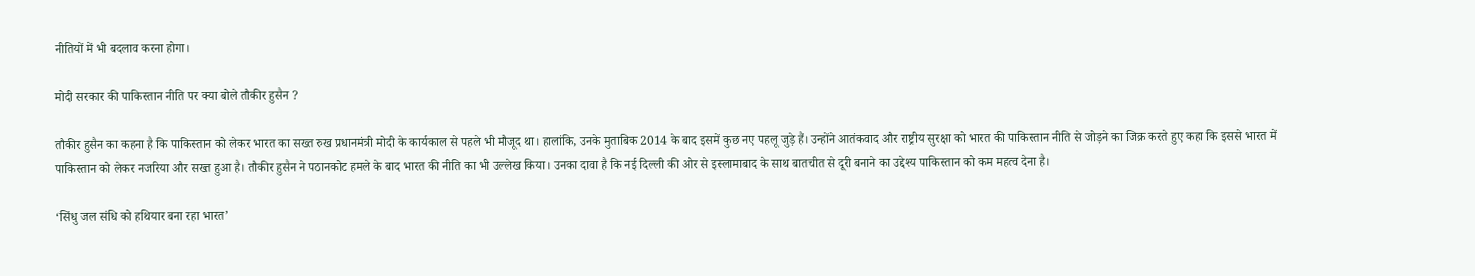नीतियों में भी बदलाव करना होगा।

मोदी सरकार की पाकिस्तान नीति पर क्या बोले तौकीर हुसैन ?

तौकीर हुसैन का कहना है कि पाकिस्तान को लेकर भारत का सख्त रुख प्रधानमंत्री मोदी के कार्यकाल से पहले भी मौजूद था। हालांकि, उनके मुताबिक 2014 के बाद इसमें कुछ नए पहलू जुड़े हैं। उन्होंने आतंकवाद और राष्ट्रीय सुरक्षा को भारत की पाकिस्तान नीति से जोड़ने का जिक्र करते हुए कहा कि इससे भारत में पाकिस्तान को लेकर नजरिया और सख्त हुआ है। तौकीर हुसैन ने पठानकोट हमले के बाद भारत की नीति का भी उल्लेख किया। उनका दावा है कि नई दिल्ली की ओर से इस्लामाबाद के साथ बातचीत से दूरी बनाने का उद्देश्य पाकिस्तान को कम महत्व देना है।

‘सिंधु जल संधि को हथियार बना रहा भारत’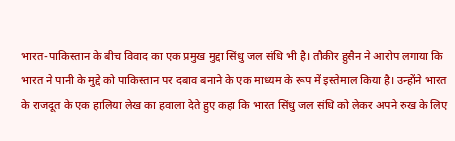भारत-पाकिस्तान के बीच विवाद का एक प्रमुख मुद्दा सिंधु जल संधि भी है। तौकीर हुसैन ने आरोप लगाया कि भारत ने पानी के मुद्दे को पाकिस्तान पर दबाव बनाने के एक माध्यम के रूप में इस्तेमाल किया है। उन्होंने भारत के राजदूत के एक हालिया लेख का हवाला देते हुए कहा कि भारत सिंधु जल संधि को लेकर अपने रुख के लिए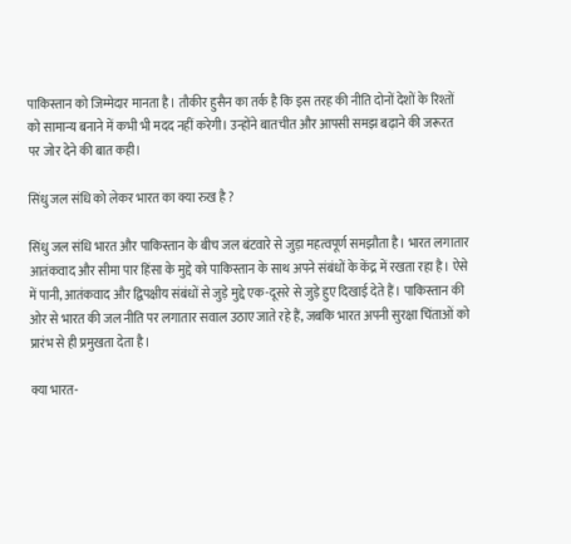पाकिस्तान को जिम्मेदार मानता है। तौकीर हुसैन का तर्क है कि इस तरह की नीति दोनों देशों के रिश्तों को सामान्य बनाने में कभी भी मदद नहीं करेगी। उन्होंने बातचीत और आपसी समझ बढ़ाने की जरूरत पर जोर देने की बात कही।

सिंधु जल संधि को लेकर भारत का क्या रुख है ?

सिंधु जल संधि भारत और पाकिस्तान के बीच जल बंटवारे से जुड़ा महत्वपूर्ण समझौता है। भारत लगातार आतंकवाद और सीमा पार हिंसा के मुद्दे को पाकिस्तान के साथ अपने संबंधों के केंद्र में रखता रहा है। ऐसे में पानी, आतंकवाद और द्विपक्षीय संबंधों से जुड़े मुद्दे एक-दूसरे से जुड़े हुए दिखाई देते हैं। पाकिस्तान की ओर से भारत की जल नीति पर लगातार सवाल उठाए जाते रहे हैं, जबकि भारत अपनी सुरक्षा चिंताओं को प्रारंभ से ही प्रमुखता देता है।

क्या भारत-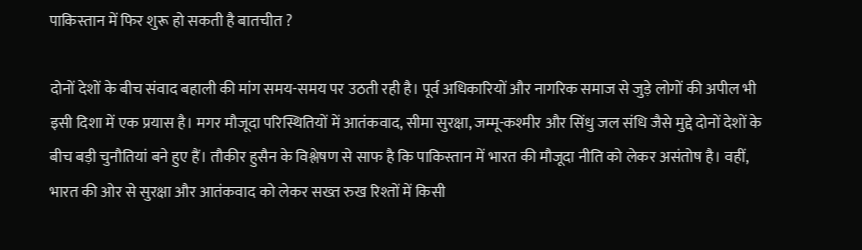पाकिस्तान में फिर शुरू हो सकती है बातचीत ?

दोनों देशों के बीच संवाद बहाली की मांग समय-समय पर उठती रही है। पूर्व अधिकारियों और नागरिक समाज से जुड़े लोगों की अपील भी इसी दिशा में एक प्रयास है। मगर मौजूदा परिस्थितियों में आतंकवाद, सीमा सुरक्षा, जम्मू-कश्मीर और सिंधु जल संधि जैसे मुद्दे दोनों देशों के बीच बड़ी चुनौतियां बने हुए हैं। तौकीर हुसैन के विश्लेषण से साफ है कि पाकिस्तान में भारत की मौजूदा नीति को लेकर असंतोष है। वहीं, भारत की ओर से सुरक्षा और आतंकवाद को लेकर सख्त रुख रिश्तों में किसी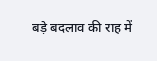बड़े बदलाव की राह में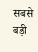सबसे बड़ी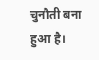चुनौती बना हुआ है।